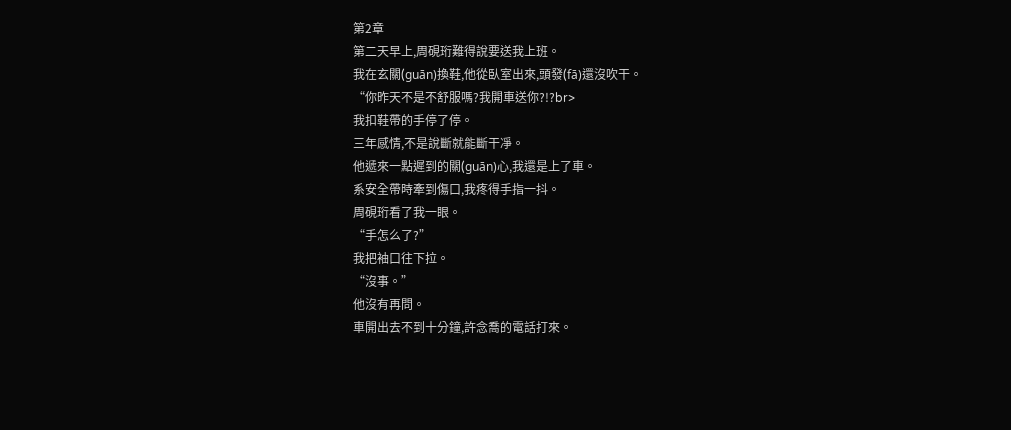第2章
第二天早上,周硯珩難得說要送我上班。
我在玄關(guān)換鞋,他從臥室出來,頭發(fā)還沒吹干。
“你昨天不是不舒服嗎?我開車送你?!?br>
我扣鞋帶的手停了停。
三年感情,不是說斷就能斷干凈。
他遞來一點遲到的關(guān)心,我還是上了車。
系安全帶時牽到傷口,我疼得手指一抖。
周硯珩看了我一眼。
“手怎么了?”
我把袖口往下拉。
“沒事。”
他沒有再問。
車開出去不到十分鐘,許念喬的電話打來。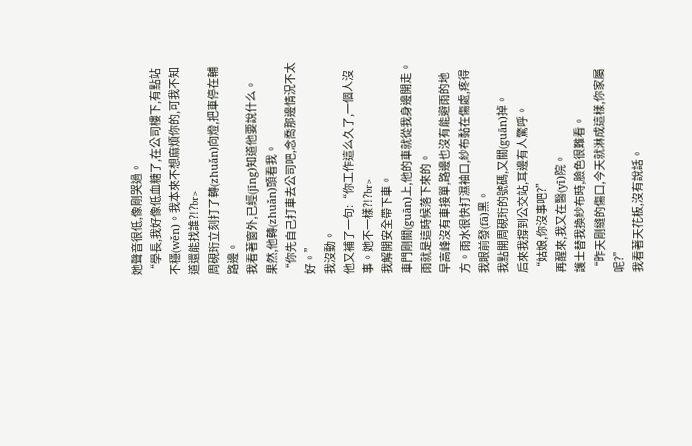她聲音很低,像剛哭過。
“學長,我好像低血糖了,在公司樓下,有點站不穩(wěn)。我本來不想麻煩你的,可我不知道還能找誰?!?br>
周硯珩立刻打了轉(zhuǎn)向燈,把車停在輔路邊。
我看著窗外,已經(jīng)知道他要說什么。
果然,他轉(zhuǎn)頭看我。
“你先自己打車去公司吧,念喬那邊情況不太好。”
我沒動。
他又補了一句:“你工作這么久了,一個人沒事。她不一樣?!?br>
我解開安全帶下車。
車門剛關(guān)上,他的車就從我身邊開走。
雨就是這時候落下來的。
早高峰沒有車接單,路邊也沒有能避雨的地方。雨水很快打濕袖口,紗布黏在傷處,疼得我眼前發(fā)黑。
我點開周硯珩的號碼,又關(guān)掉。
后來我撐到公交站,耳邊有人驚呼。
“姑娘,你沒事吧?”
再醒來,我又在醫(yī)院。
護士替我換紗布時,臉色很難看。
“昨天剛縫的傷口,今天就淋成這樣,你家屬呢?”
我看著天花板,沒有說話。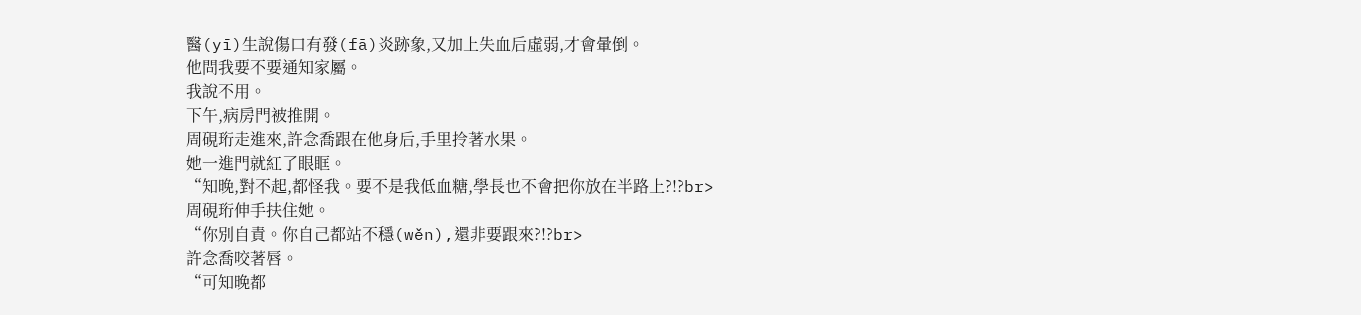醫(yī)生說傷口有發(fā)炎跡象,又加上失血后虛弱,才會暈倒。
他問我要不要通知家屬。
我說不用。
下午,病房門被推開。
周硯珩走進來,許念喬跟在他身后,手里拎著水果。
她一進門就紅了眼眶。
“知晚,對不起,都怪我。要不是我低血糖,學長也不會把你放在半路上?!?br>
周硯珩伸手扶住她。
“你別自責。你自己都站不穩(wěn),還非要跟來?!?br>
許念喬咬著唇。
“可知晚都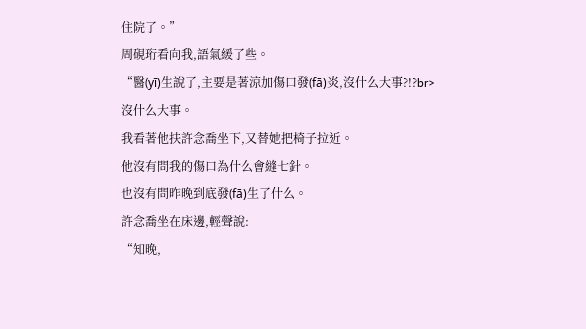住院了。”
周硯珩看向我,語氣緩了些。
“醫(yī)生說了,主要是著涼加傷口發(fā)炎,沒什么大事?!?br>
沒什么大事。
我看著他扶許念喬坐下,又替她把椅子拉近。
他沒有問我的傷口為什么會縫七針。
也沒有問昨晚到底發(fā)生了什么。
許念喬坐在床邊,輕聲說:
“知晚,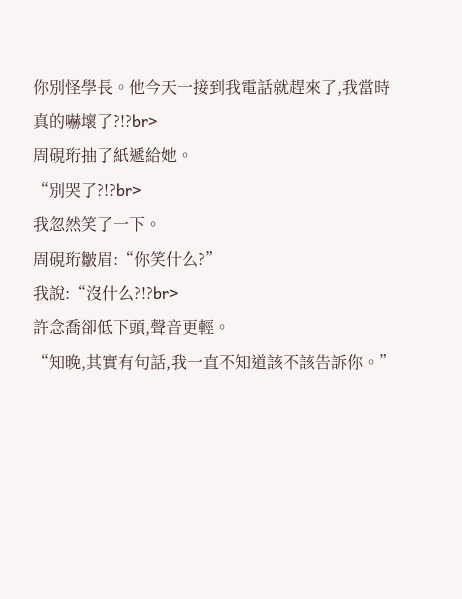你別怪學長。他今天一接到我電話就趕來了,我當時真的嚇壞了?!?br>
周硯珩抽了紙遞給她。
“別哭了?!?br>
我忽然笑了一下。
周硯珩皺眉:“你笑什么?”
我說:“沒什么?!?br>
許念喬卻低下頭,聲音更輕。
“知晚,其實有句話,我一直不知道該不該告訴你。”